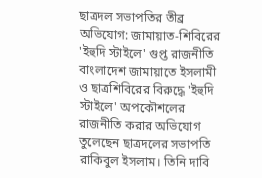ছাত্রদল সভাপতির তীব্র অভিযোগ: জামায়াত-শিবিরের 'ইহুদি স্টাইলে' গুপ্ত রাজনীতি
বাংলাদেশ জামায়াতে ইসলামী ও ছাত্রশিবিরের বিরুদ্ধে 'ইহুদি স্টাইলে' অপকৌশলের রাজনীতি করার অভিযোগ তুলেছেন ছাত্রদলের সভাপতি রাকিবুল ইসলাম। তিনি দাবি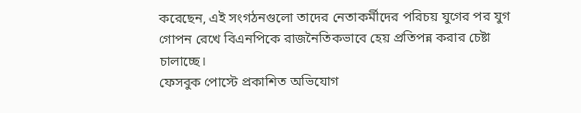করেছেন, এই সংগঠনগুলো তাদের নেতাকর্মীদের পরিচয় যুগের পর যুগ গোপন রেখে বিএনপিকে রাজনৈতিকভাবে হেয় প্রতিপন্ন করার চেষ্টা চালাচ্ছে।
ফেসবুক পোস্টে প্রকাশিত অভিযোগ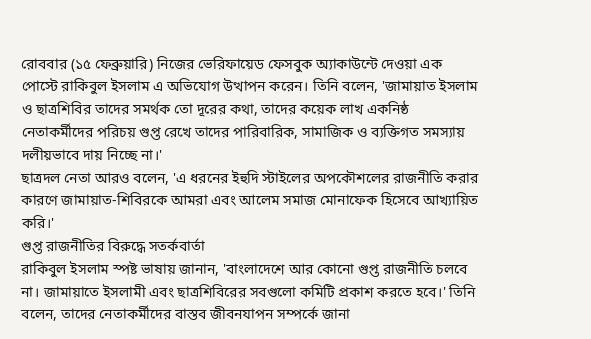রোববার (১৫ ফেব্রুয়ারি) নিজের ভেরিফায়েড ফেসবুক অ্যাকাউন্টে দেওয়া এক পোস্টে রাকিবুল ইসলাম এ অভিযোগ উত্থাপন করেন। তিনি বলেন, 'জামায়াত ইসলাম ও ছাত্রশিবির তাদের সমর্থক তো দূরের কথা, তাদের কয়েক লাখ একনিষ্ঠ নেতাকর্মীদের পরিচয় গুপ্ত রেখে তাদের পারিবারিক, সামাজিক ও ব্যক্তিগত সমস্যায় দলীয়ভাবে দায় নিচ্ছে না।'
ছাত্রদল নেতা আরও বলেন, 'এ ধরনের ইহুদি স্টাইলের অপকৌশলের রাজনীতি করার কারণে জামায়াত-শিবিরকে আমরা এবং আলেম সমাজ মোনাফেক হিসেবে আখ্যায়িত করি।'
গুপ্ত রাজনীতির বিরুদ্ধে সতর্কবার্তা
রাকিবুল ইসলাম স্পষ্ট ভাষায় জানান, 'বাংলাদেশে আর কোনো গুপ্ত রাজনীতি চলবে না। জামায়াতে ইসলামী এবং ছাত্রশিবিরের সবগুলো কমিটি প্রকাশ করতে হবে।' তিনি বলেন, তাদের নেতাকর্মীদের বাস্তব জীবনযাপন সম্পর্কে জানা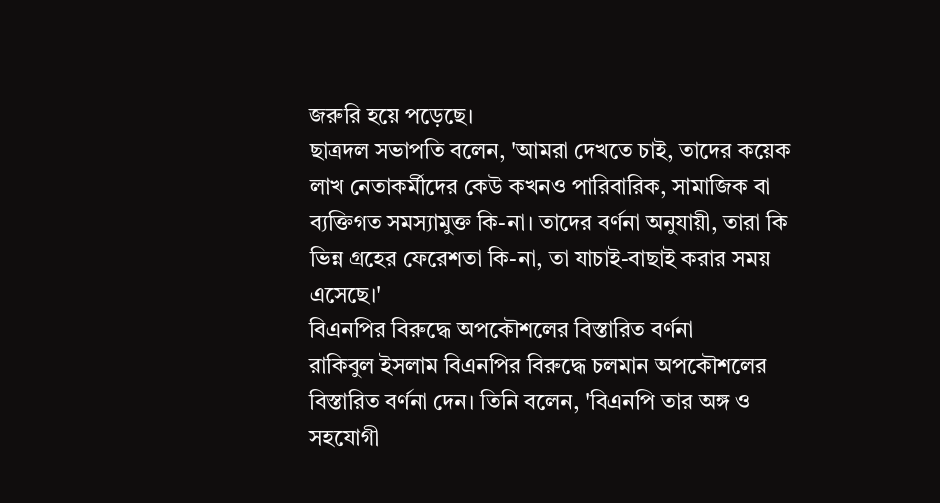জরুরি হয়ে পড়েছে।
ছাত্রদল সভাপতি বলেন, 'আমরা দেখতে চাই, তাদের কয়েক লাখ নেতাকর্মীদের কেউ কখনও পারিবারিক, সামাজিক বা ব্যক্তিগত সমস্যামুক্ত কি-না। তাদের বর্ণনা অনুযায়ী, তারা কি ভিন্ন গ্রহের ফেরেশতা কি-না, তা যাচাই-বাছাই করার সময় এসেছে।'
বিএনপির বিরুদ্ধে অপকৌশলের বিস্তারিত বর্ণনা
রাকিবুল ইসলাম বিএনপির বিরুদ্ধে চলমান অপকৌশলের বিস্তারিত বর্ণনা দেন। তিনি বলেন, 'বিএনপি তার অঙ্গ ও সহযোগী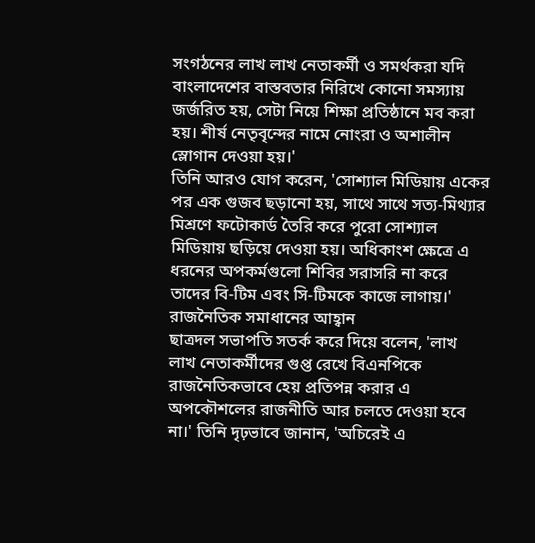সংগঠনের লাখ লাখ নেতাকর্মী ও সমর্থকরা যদি বাংলাদেশের বাস্তবতার নিরিখে কোনো সমস্যায় জর্জরিত হয়, সেটা নিয়ে শিক্ষা প্রতিষ্ঠানে মব করা হয়। শীর্ষ নেতৃবৃন্দের নামে নোংরা ও অশালীন স্লোগান দেওয়া হয়।'
তিনি আরও যোগ করেন, 'সোশ্যাল মিডিয়ায় একের পর এক গুজব ছড়ানো হয়, সাথে সাথে সত্য-মিথ্যার মিশ্রণে ফটোকার্ড তৈরি করে পুরো সোশ্যাল মিডিয়ায় ছড়িয়ে দেওয়া হয়। অধিকাংশ ক্ষেত্রে এ ধরনের অপকর্মগুলো শিবির সরাসরি না করে তাদের বি-টিম এবং সি-টিমকে কাজে লাগায়।'
রাজনৈতিক সমাধানের আহ্বান
ছাত্রদল সভাপতি সতর্ক করে দিয়ে বলেন, 'লাখ লাখ নেতাকর্মীদের গুপ্ত রেখে বিএনপিকে রাজনৈতিকভাবে হেয় প্রতিপন্ন করার এ অপকৌশলের রাজনীতি আর চলতে দেওয়া হবে না।' তিনি দৃঢ়ভাবে জানান, 'অচিরেই এ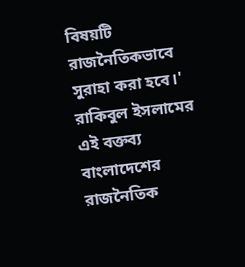বিষয়টি রাজনৈতিকভাবে সুরাহা করা হবে।'
রাকিবুল ইসলামের এই বক্তব্য বাংলাদেশের রাজনৈতিক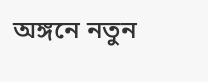অঙ্গনে নতুন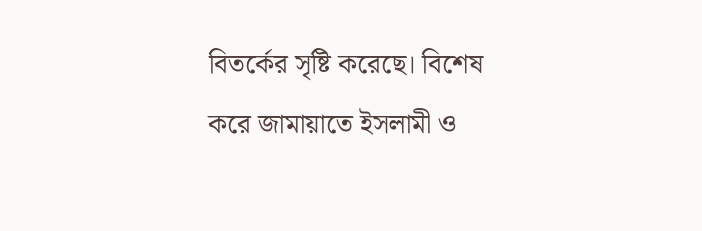বিতর্কের সৃষ্টি করেছে। বিশেষ করে জামায়াতে ইসলামী ও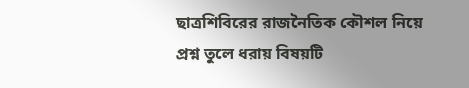ছাত্রশিবিরের রাজনৈতিক কৌশল নিয়ে প্রশ্ন তুলে ধরায় বিষয়টি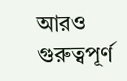আরও গুরুত্বপূর্ণ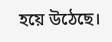হয়ে উঠেছে।